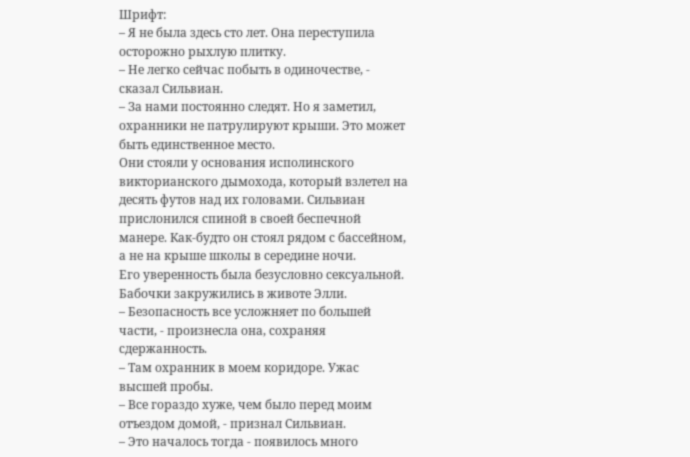Шрифт:
– Я не была здесь сто лет. Она переступила осторожно рыхлую плитку.
– Не легко сейчас побыть в одиночестве, - сказал Сильвиан.
– За нами постоянно следят. Но я заметил, охранники не патрулируют крыши. Это может быть единственное место.
Они стояли у основания исполинского викторианского дымохода, который взлетел на десять футов над их головами. Сильвиан прислонился спиной в своей беспечной манере. Как-будто он стоял рядом с бассейном, а не на крыше школы в середине ночи.
Его уверенность была безусловно сексуальной. Бабочки закружились в животе Элли.
– Безопасность все усложняет по большей части, - произнесла она, сохраняя сдержанность.
– Там охранник в моем коридоре. Ужас высшей пробы.
– Все гораздо хуже, чем было перед моим отъездом домой, - признал Сильвиан.
– Это началось тогда - появилось много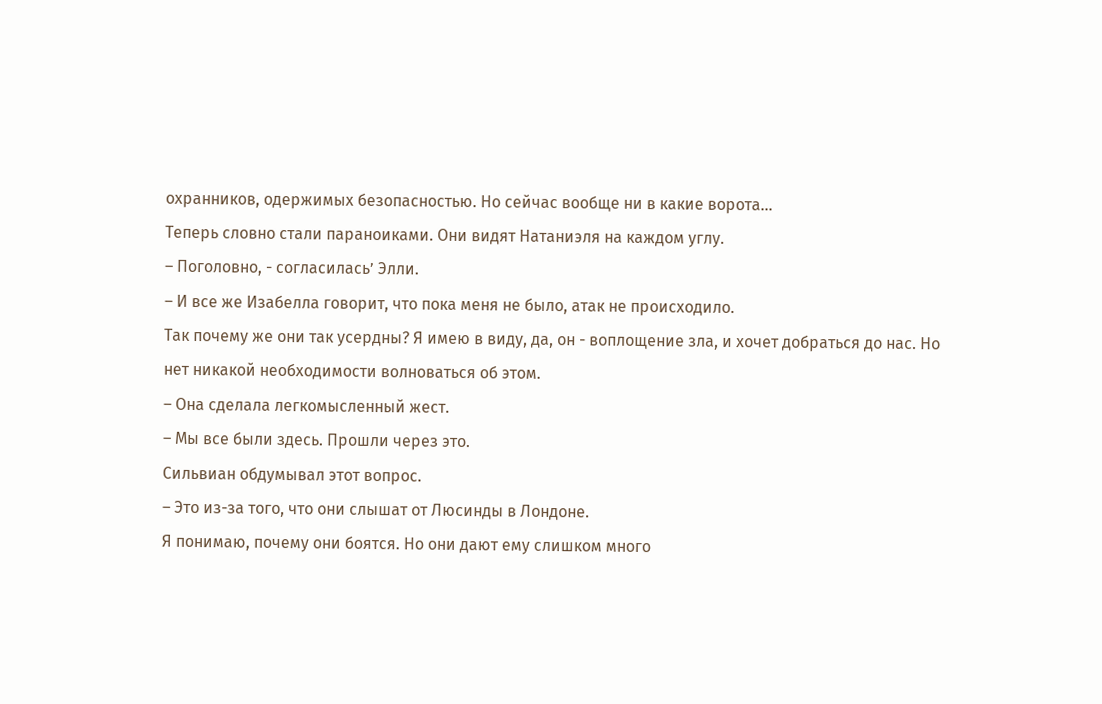охранников, одержимых безопасностью. Но сейчас вообще ни в какие ворота…
Теперь словно стали параноиками. Они видят Натаниэля на каждом углу.
– Поголовно, - согласилась’ Элли.
– И все же Изабелла говорит, что пока меня не было, атак не происходило.
Так почему же они так усердны? Я имею в виду, да, он - воплощение зла, и хочет добраться до нас. Но нет никакой необходимости волноваться об этом.
– Она сделала легкомысленный жест.
– Мы все были здесь. Прошли через это.
Сильвиан обдумывал этот вопрос.
– Это из-за того, что они слышат от Люсинды в Лондоне.
Я понимаю, почему они боятся. Но они дают ему слишком много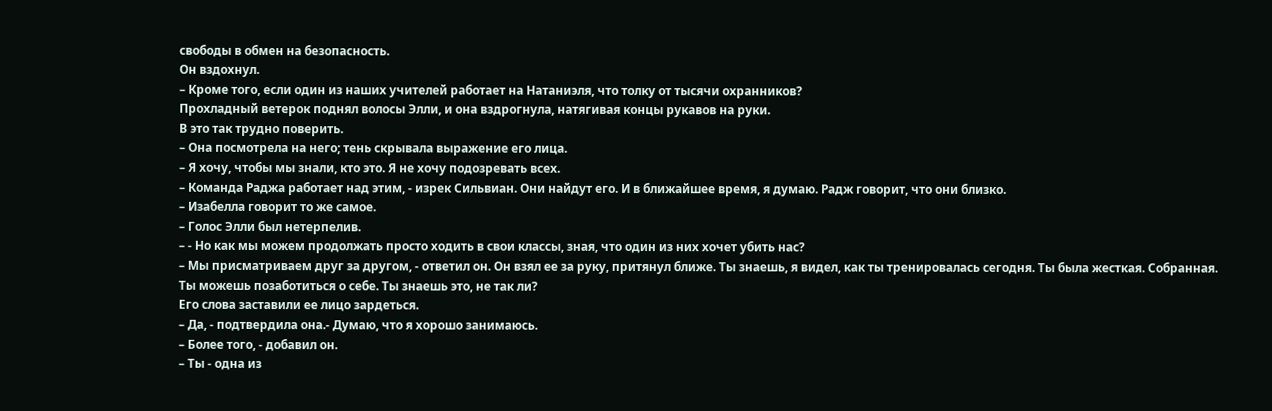свободы в обмен на безопасность.
Он вздохнул.
– Кроме того, если один из наших учителей работает на Натаниэля, что толку от тысячи охранников?
Прохладный ветерок поднял волосы Элли, и она вздрогнула, натягивая концы рукавов на руки.
В это так трудно поверить.
– Она посмотрела на него; тень скрывала выражение его лица.
– Я хочу, чтобы мы знали, кто это. Я не хочу подозревать всех.
– Команда Раджа работает над этим, - изрек Сильвиан. Они найдут его. И в ближайшее время, я думаю. Радж говорит, что они близко.
– Изабелла говорит то же самое.
– Голос Элли был нетерпелив.
– - Но как мы можем продолжать просто ходить в свои классы, зная, что один из них хочет убить нас?
– Мы присматриваем друг за другом, - ответил он. Он взял ее за руку, притянул ближе. Ты знаешь, я видел, как ты тренировалась сегодня. Ты была жесткая. Собранная. Ты можешь позаботиться о себе. Ты знаешь это, не так ли?
Его слова заставили ее лицо зардеться.
– Да, - подтвердила она.- Думаю, что я хорошо занимаюсь.
– Более того, - добавил он.
– Ты - одна из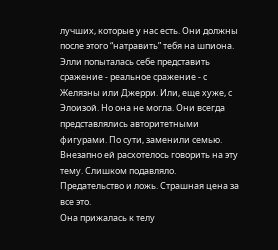лучших, которые у нас есть. Они должны после этого “натравить” тебя на шпиона.
Элли попыталась себе представить сражение - реальное сражение - с Желязны или Джерри. Или, еще хуже, с Элоизой. Но она не могла. Они всегда представлялись авторитетными фигурами. По сути, заменили семью.
Внезапно ей расхотелось говорить на эту тему. Слишком подавляло. Предательство и ложь. Страшная цена за все это.
Она прижалась к телу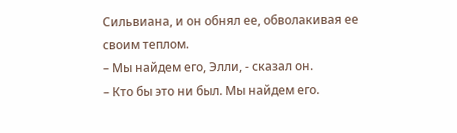Сильвиана, и он обнял ее, обволакивая ее
своим теплом.
– Мы найдем его, Элли, - сказал он.
– Кто бы это ни был. Мы найдем его.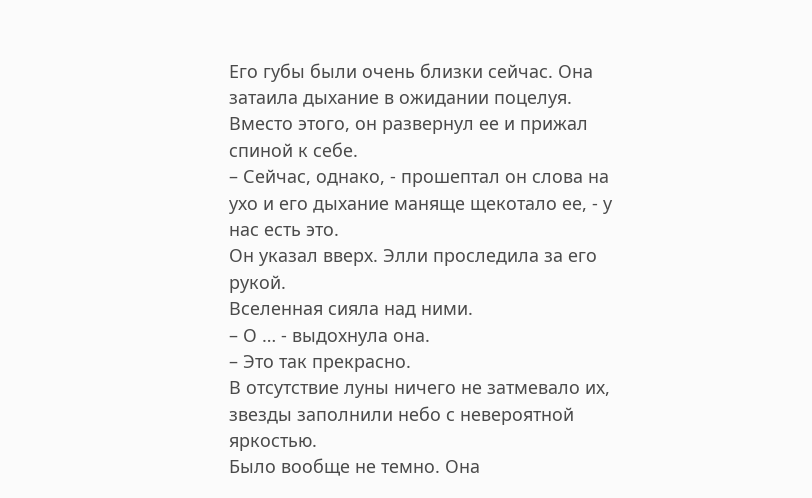Его губы были очень близки сейчас. Она затаила дыхание в ожидании поцелуя.
Вместо этого, он развернул ее и прижал спиной к себе.
– Сейчас, однако, - прошептал он слова на ухо и его дыхание маняще щекотало ее, - у нас есть это.
Он указал вверх. Элли проследила за его рукой.
Вселенная сияла над ними.
– О … - выдохнула она.
– Это так прекрасно.
В отсутствие луны ничего не затмевало их, звезды заполнили небо с невероятной яркостью.
Было вообще не темно. Она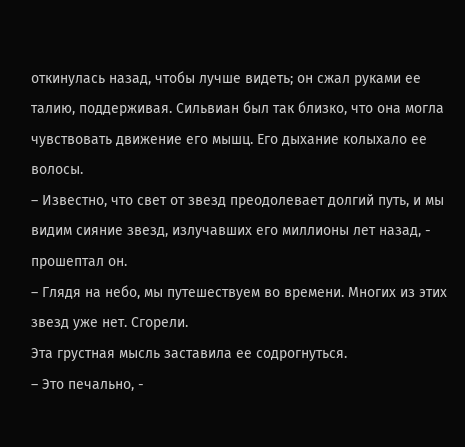откинулась назад, чтобы лучше видеть; он сжал руками ее талию, поддерживая. Сильвиан был так близко, что она могла чувствовать движение его мышц. Его дыхание колыхало ее волосы.
– Известно, что свет от звезд преодолевает долгий путь, и мы видим сияние звезд, излучавших его миллионы лет назад, - прошептал он.
– Глядя на небо, мы путешествуем во времени. Многих из этих звезд уже нет. Сгорели.
Эта грустная мысль заставила ее содрогнуться.
– Это печально, -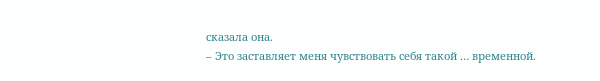сказала она.
– Это заставляет меня чувствовать себя такой … временной.